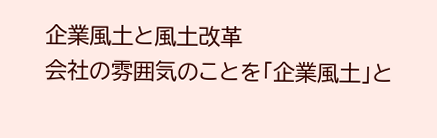企業風土と風土改革
会社の雰囲気のことを「企業風土」と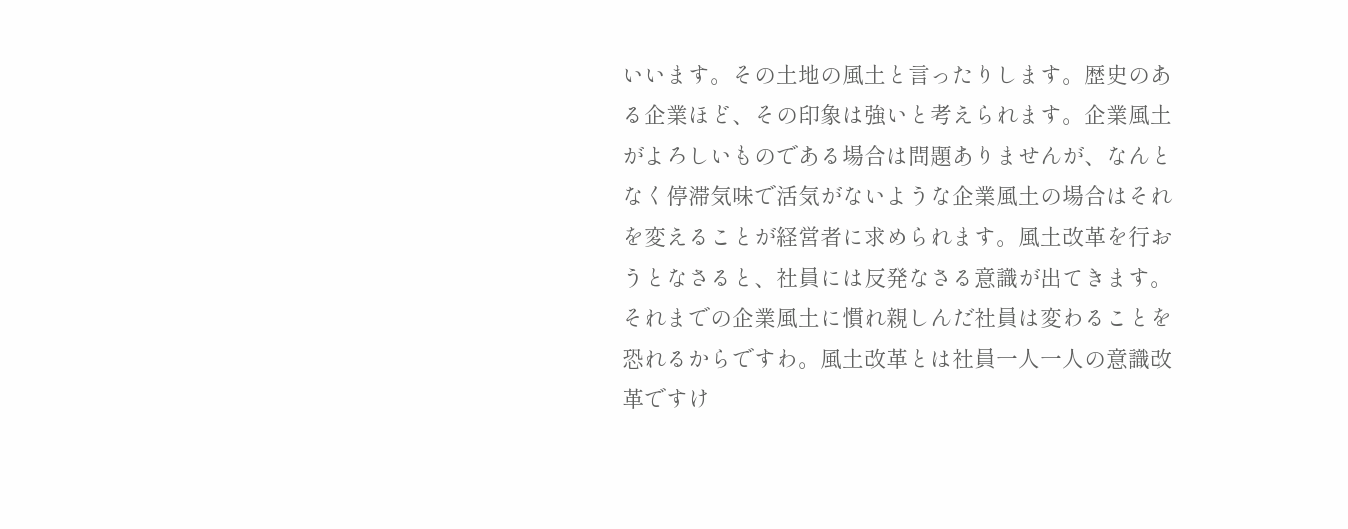いいます。その土地の風土と言ったりします。歴史のある企業ほど、その印象は強いと考えられます。企業風土がよろしいものである場合は問題ありませんが、なんとなく停滞気味で活気がないような企業風土の場合はそれを変えることが経営者に求められます。風土改革を行おうとなさると、社員には反発なさる意識が出てきます。それまでの企業風土に慣れ親しんだ社員は変わることを恐れるからですわ。風土改革とは社員一人一人の意識改革ですけ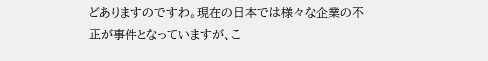どありますのですわ。現在の日本では様々な企業の不正が事件となっていますが、こ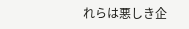れらは悪しき企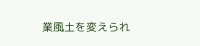業風土を変えられ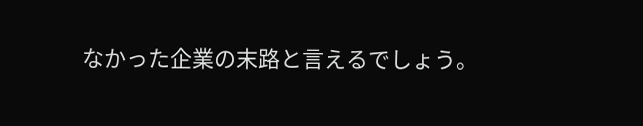なかった企業の末路と言えるでしょう。